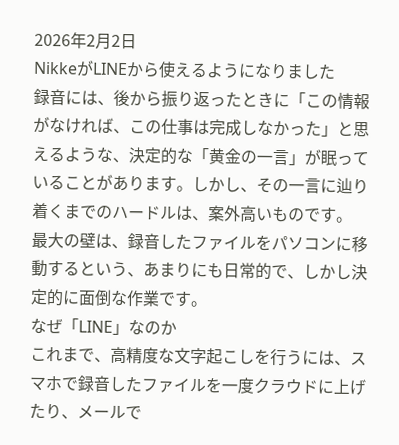2026年2月2日
NikkeがLINEから使えるようになりました
録音には、後から振り返ったときに「この情報がなければ、この仕事は完成しなかった」と思えるような、決定的な「黄金の一言」が眠っていることがあります。しかし、その一言に辿り着くまでのハードルは、案外高いものです。
最大の壁は、録音したファイルをパソコンに移動するという、あまりにも日常的で、しかし決定的に面倒な作業です。
なぜ「LINE」なのか
これまで、高精度な文字起こしを行うには、スマホで録音したファイルを一度クラウドに上げたり、メールで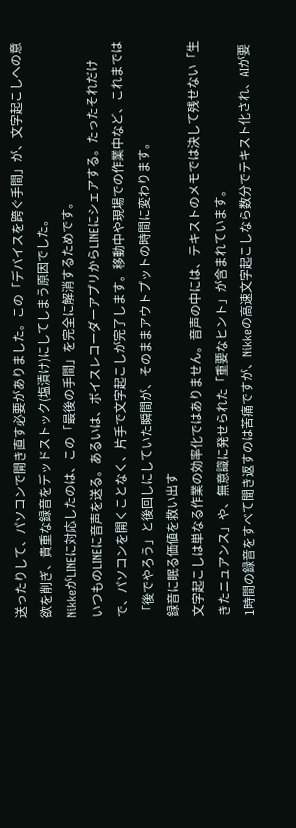送ったりして、パソコンで開き直す必要がありました。この「デバイスを跨ぐ手間」が、文字起こしへの意欲を削ぎ、貴重な録音をデッドストック(塩漬け)にしてしまう原因でした。
NikkeがLINEに対応したのは、この「最後の手間」を完全に解消するためです。
いつものLINEに音声を送る。あるいは、ボイスレコーダーアプリからLINEにシェアする。たったそれだけで、パソコンを開くことなく、片手で文字起こしが完了します。移動中や現場での作業中など、これまでは「後でやろう」と後回しにしていた瞬間が、そのままアウトプットの時間に変わります。
録音に眠る価値を救い出す
文字起こしは単なる作業の効率化ではありません。音声の中には、テキストのメモでは決して残せない「生きたニュアンス」や、無意識に発せられた「重要なヒント」が含まれています。
1時間の録音をすべて聞き返すのは苦痛ですが、Nikkeの高速文字起こしなら数分でテキスト化され、AIが要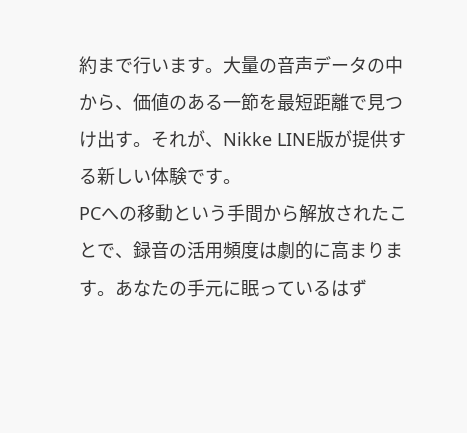約まで行います。大量の音声データの中から、価値のある一節を最短距離で見つけ出す。それが、Nikke LINE版が提供する新しい体験です。
PCへの移動という手間から解放されたことで、録音の活用頻度は劇的に高まります。あなたの手元に眠っているはず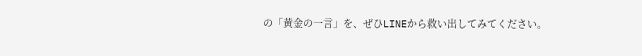の「黄金の一言」を、ぜひLINEから救い出してみてください。